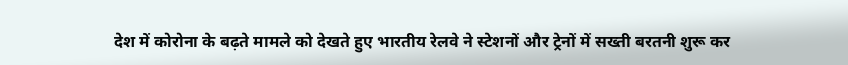देश में कोरोना के बढ़ते मामले को देखते हुए भारतीय रेलवे ने स्टेशनों और ट्रेनों में सख्ती बरतनी शुरू कर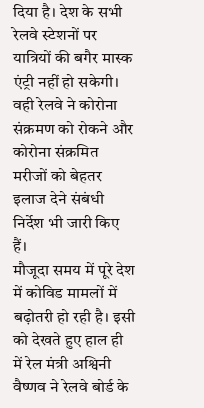दिया है। देश के सभी रेलवे स्टेशनों पर यात्रियों की बगैर मास्क एंट्री नहीं हो सकेगी। वही रेलवे ने कोरोना संक्रमण को रोकने और कोरोना संक्रमित मरीजों को बेहतर इलाज देने संबंधी निर्देश भी जारी किए हैं।
मौजूदा समय में पूरे देश में कोविड मामलों में बढ़ोतरी हो रही है। इसी को देखते हुए हाल ही में रेल मंत्री अश्विनी वैष्णव ने रेलवे बोर्ड के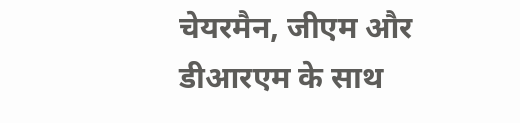चेयरमैन, जीएम और डीआरएम के साथ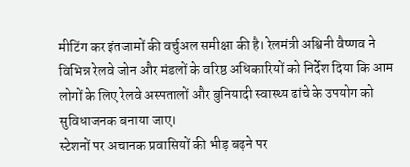मीटिंग कर इंतजामों की वर्चुअल समीक्षा की है। रेलमंत्री अश्विनी वैष्णव ने विभिन्न रेलवे जोन और मंडलों के वरिष्ठ अधिकारियों को निर्देश दिया कि आम लोगों के लिए रेलवे अस्पतालों और बुनियादी स्वास्थ्य ढांचे के उपयोग को सुविधाजनक बनाया जाए।
स्टेशनों पर अचानक प्रवासियों की भीड़ बढ़ने पर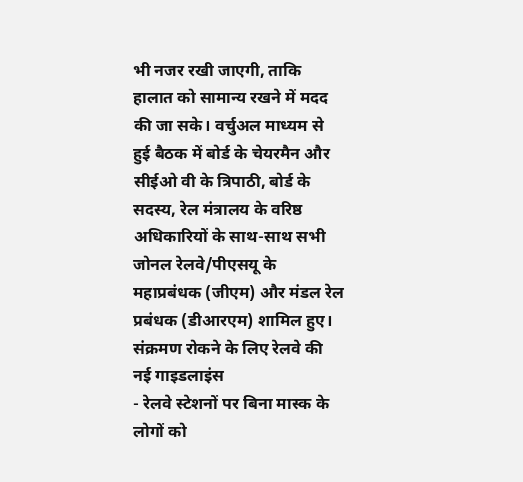भी नजर रखी जाएगी, ताकि हालात को सामान्य रखने में मदद की जा सके। वर्चुअल माध्यम से हुई बैठक में बोर्ड के चेयरमैन और सीईओ वी के त्रिपाठी, बोर्ड के सदस्य, रेल मंत्रालय के वरिष्ठ अधिकारियों के साथ-साथ सभी जोनल रेलवे/पीएसयू के महाप्रबंधक (जीएम) और मंडल रेल प्रबंधक (डीआरएम) शामिल हुए।
संक्रमण रोकने के लिए रेलवे की नई गाइडलाइंस
- रेलवे स्टेशनों पर बिना मास्क के लोगों को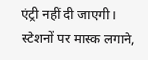एंट्री नहीं दी जाएगी। स्टेशनों पर मास्क लगाने,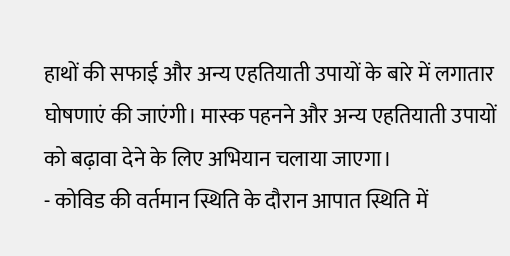हाथों की सफाई और अन्य एहतियाती उपायों के बारे में लगातार घोषणाएं की जाएंगी। मास्क पहनने और अन्य एहतियाती उपायों को बढ़ावा देने के लिए अभियान चलाया जाएगा।
- कोविड की वर्तमान स्थिति के दौरान आपात स्थिति में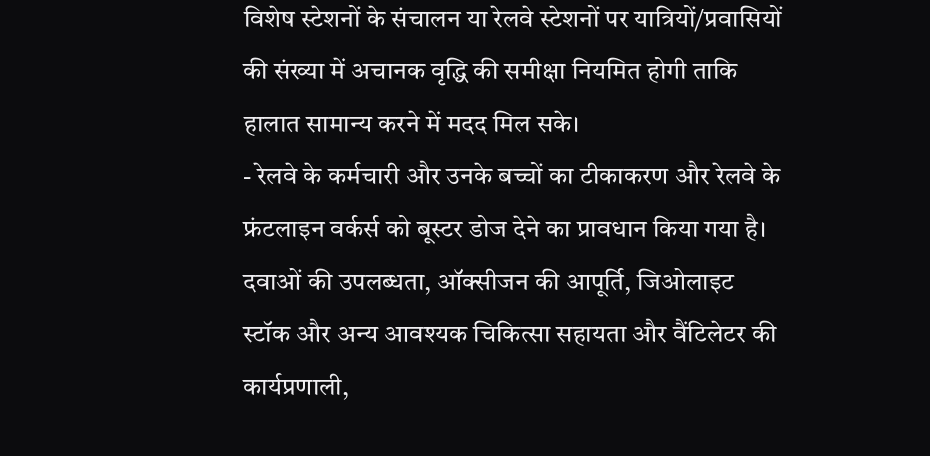विशेष स्टेशनों के संचालन या रेलवे स्टेशनों पर यात्रियों/प्रवासियों की संख्या में अचानक वृद्धि की समीक्षा नियमित होगी ताकि हालात सामान्य करने में मदद मिल सके।
- रेलवे के कर्मचारी और उनके बच्चों का टीकाकरण और रेलवे के फ्रंटलाइन वर्कर्स को बूस्टर डोज देने का प्रावधान किया गया है। दवाओं की उपलब्धता, ऑक्सीजन की आपूर्ति, जिओलाइट स्टॉक और अन्य आवश्यक चिकित्सा सहायता और वैंटिलेटर की कार्यप्रणाली,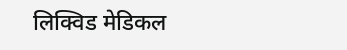लिक्विड मेडिकल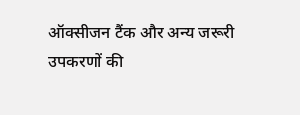ऑक्सीजन टैंक और अन्य जरूरी उपकरणों की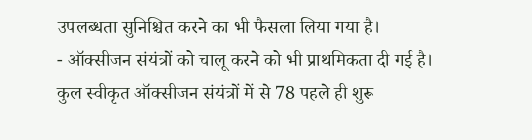उपलब्धता सुनिश्चित करने का भी फैसला लिया गया है।
- ऑक्सीजन संयंत्रों को चालू करने को भी प्राथमिकता दी गई है। कुल स्वीकृत ऑक्सीजन संयंत्रों में से 78 पहले ही शुरू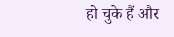हो चुके हैं और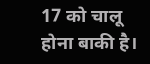17 को चालू होना बाकी है।